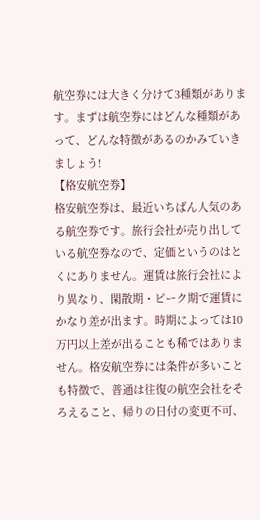航空券には大きく分けて3種類があります。まずは航空券にはどんな種類があって、どんな特徴があるのかみていきましょう!
【格安航空券】
格安航空券は、最近いちばん人気のある航空券です。旅行会社が売り出している航空券なので、定価というのはとくにありません。運賃は旅行会社により異なり、閑散期・ピーク期で運賃にかなり差が出ます。時期によっては10万円以上差が出ることも稀ではありません。格安航空券には条件が多いことも特徴で、普通は往復の航空会社をそろえること、帰りの日付の変更不可、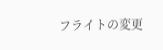フライトの変更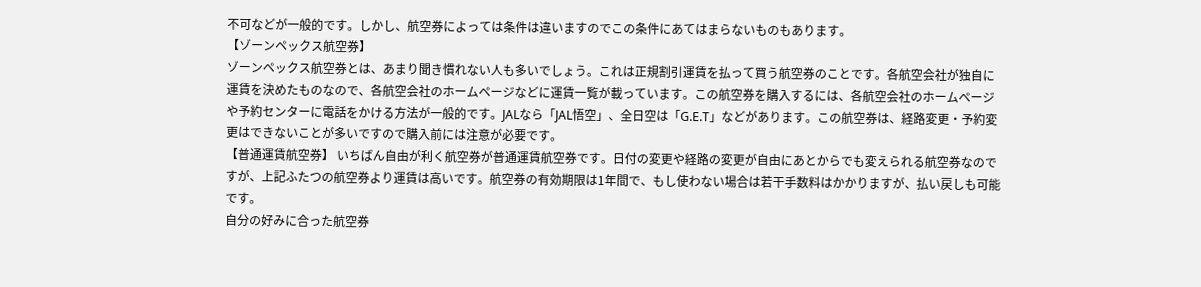不可などが一般的です。しかし、航空券によっては条件は違いますのでこの条件にあてはまらないものもあります。
【ゾーンペックス航空券】
ゾーンペックス航空券とは、あまり聞き慣れない人も多いでしょう。これは正規割引運賃を払って買う航空券のことです。各航空会社が独自に運賃を決めたものなので、各航空会社のホームページなどに運賃一覧が載っています。この航空券を購入するには、各航空会社のホームページや予約センターに電話をかける方法が一般的です。JALなら「JAL悟空」、全日空は「G.E.T」などがあります。この航空券は、経路変更・予約変更はできないことが多いですので購入前には注意が必要です。
【普通運賃航空券】 いちばん自由が利く航空券が普通運賃航空券です。日付の変更や経路の変更が自由にあとからでも変えられる航空券なのですが、上記ふたつの航空券より運賃は高いです。航空券の有効期限は1年間で、もし使わない場合は若干手数料はかかりますが、払い戻しも可能です。
自分の好みに合った航空券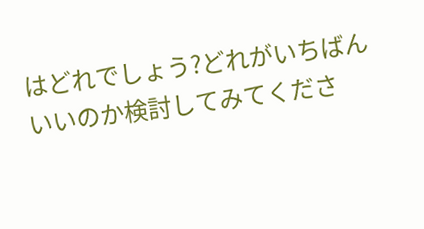はどれでしょう?どれがいちばんいいのか検討してみてくださ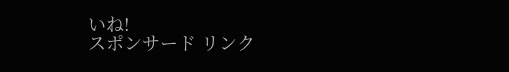いね!
スポンサード リンク